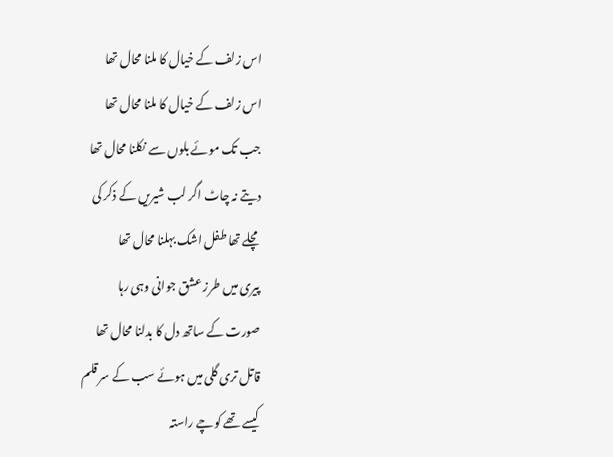اس زلف کے خیال کا ملنا محال تھا
اس زلف کے خیال کا ملنا محال تھا
جب تک موئے بلوں سے نکلنا محال تھا
دیتے نہ چاٹ اگر لب شیریں کے ذکر کی
مچلے تھا طفل اشک بہلنا محال تھا
پیری میں طرز عشق جوانی وہی رہا
صورت کے ساتھ دل کا بدلنا محال تھا
قاتل تری گلی میں ہوئے سب کے سر قلم
کیسے تھے کوچے راستہ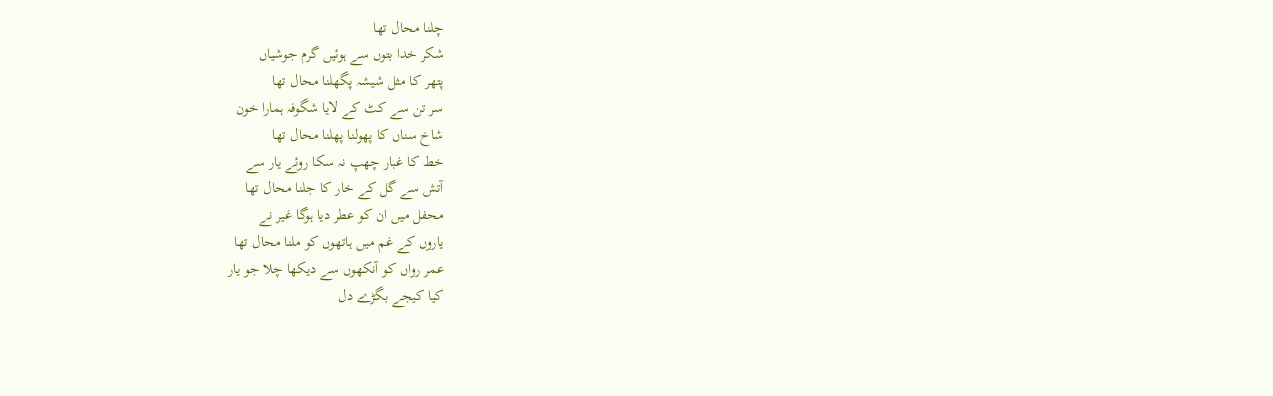چلنا محال تھا
شکر خدا بتوں سے ہوئیں گرم جوشیاں
پتھر کا مثل شیشہ پگھلنا محال تھا
سر تن سے کٹ کے لایا شگوفہ ہمارا خون
شاخ سناں کا پھولنا پھلنا محال تھا
خط کا غبار چھپ نہ سکا روئے یار سے
آتش سے گل کے خار کا جلنا محال تھا
محفل میں ان کو عطر دیا ہوگا غیر نے
یاروں کے غم میں ہاتھوں کو ملنا محال تھا
عمر رواں کو آنکھوں سے دیکھا چلا جو یار
کیا کیجے بگڑے دل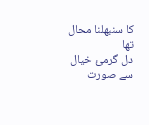کا سنبھلنا محال تھا
دل گرمیٔ خیال سے صورت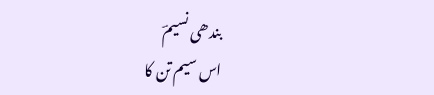بندھی نسیمؔ
اس سیم تن کا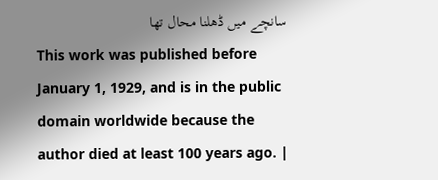سانچے میں ڈھلنا محال تھا
This work was published before January 1, 1929, and is in the public domain worldwide because the author died at least 100 years ago. |